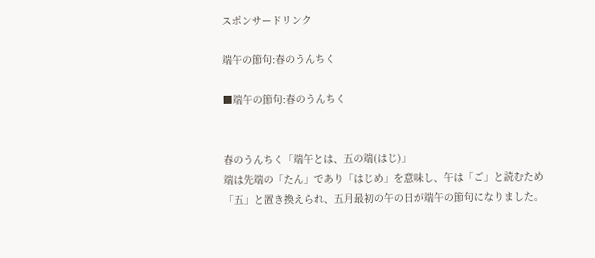スポンサードリンク

端午の節句:春のうんちく

■端午の節句:春のうんちく


春のうんちく「端午とは、五の端(はじ)」
端は先端の「たん」であり「はじめ」を意味し、午は「ご」と読むため「五」と置き換えられ、五月最初の午の日が端午の節句になりました。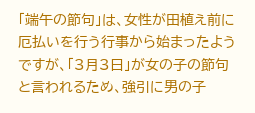「端午の節句」は、女性が田植え前に厄払いを行う行事から始まったようですが、「3月3日」が女の子の節句と言われるため、強引に男の子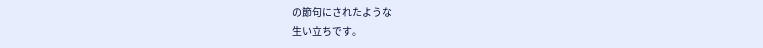の節句にされたような
生い立ちです。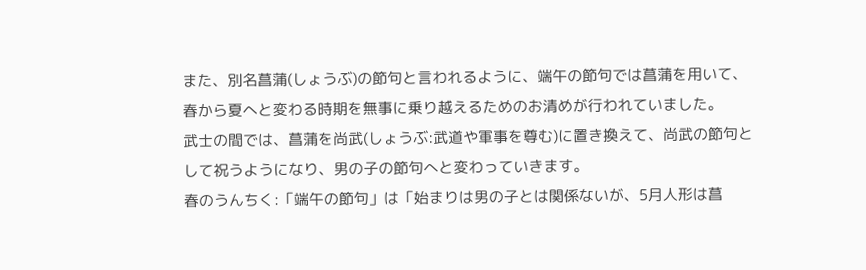また、別名菖蒲(しょうぶ)の節句と言われるように、端午の節句では菖蒲を用いて、春から夏へと変わる時期を無事に乗り越えるためのお清めが行われていました。
武士の間では、菖蒲を尚武(しょうぶ:武道や軍事を尊む)に置き換えて、尚武の節句として祝うようになり、男の子の節句へと変わっていきます。
春のうんちく:「端午の節句」は「始まりは男の子とは関係ないが、5月人形は菖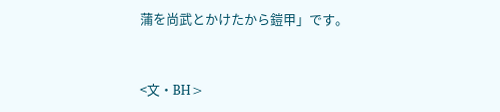蒲を尚武とかけたから鎧甲」です。


<文・BH>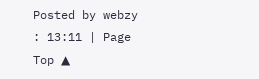Posted by webzy : 13:11 | Page Top ▲